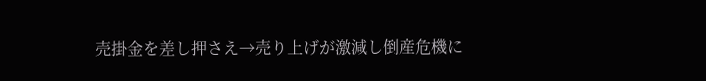売掛金を差し押さえ→売り上げが激減し倒産危機に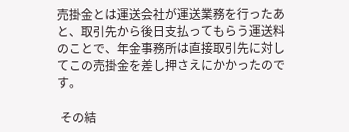売掛金とは運送会社が運送業務を行ったあと、取引先から後日支払ってもらう運送料のことで、年金事務所は直接取引先に対してこの売掛金を差し押さえにかかったのです。

 その結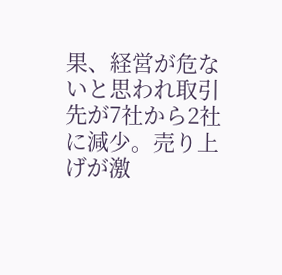果、経営が危ないと思われ取引先が7社から2社に減少。売り上げが激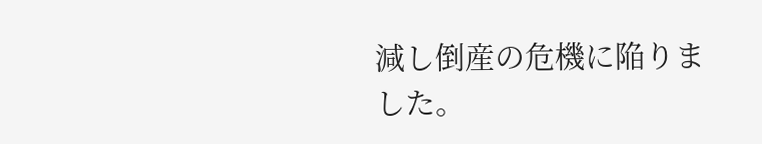減し倒産の危機に陥りました。